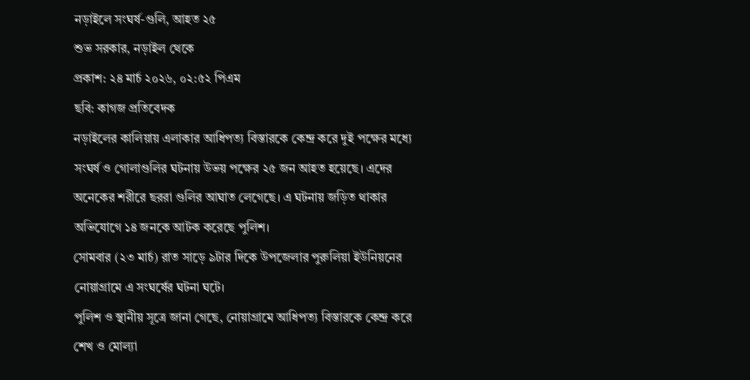নড়াইলে সংঘর্ষ-গুলি, আহত ২৫
শুভ সরকার, নড়াইল থেকে
প্রকাশ: ২৪ মার্চ ২০২৬, ০২:৫২ পিএম
ছবি: কাগজ প্রতিবেদক
নড়াইলের কালিয়ায় এলাকার আধিপত্য বিস্তারকে কেন্দ্র করে দুই পক্ষের মধ্যে সংঘর্ষ ও গোলাগুলির ঘটনায় উভয় পক্ষের ২৫ জন আহত হয়েছে। এদের অনেকের শরীরে ছররা গুলির আঘাত লেগেছে। এ ঘটনায় জড়িত থাকার অভিযোগে ১৪ জনকে আটক করেছে পুলিশ।
সোমবার (২৩ মার্চ) রাত সাড়ে ৯টার দিকে উপজেলার পুরুলিয়া ইউনিয়নের নোয়াগ্রামে এ সংঘর্ষের ঘটনা ঘটে।
পুলিশ ও স্থানীয় সূত্রে জানা গেছে, নোয়াগ্রামে আধিপত্য বিস্তারকে কেন্দ্র করে শেখ ও মোল্যা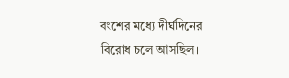বংশের মধ্যে দীর্ঘদিনের বিরোধ চলে আসছিল।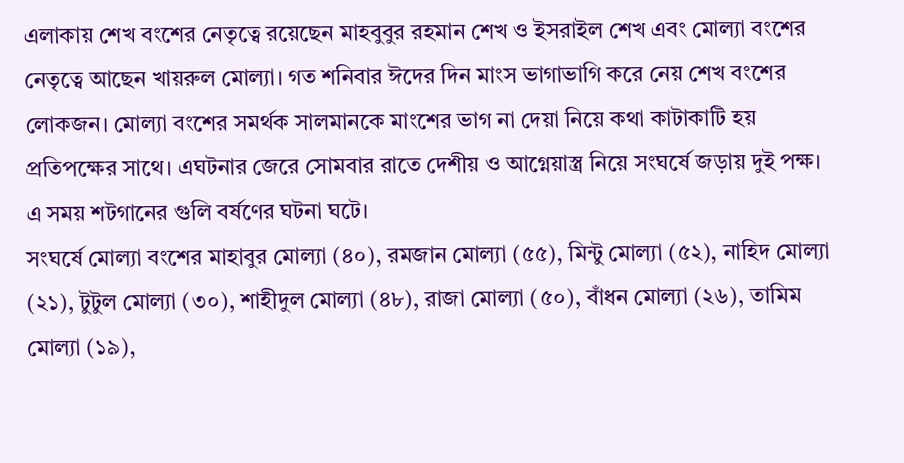এলাকায় শেখ বংশের নেতৃত্বে রয়েছেন মাহবুবুর রহমান শেখ ও ইসরাইল শেখ এবং মোল্যা বংশের নেতৃত্বে আছেন খায়রুল মোল্যা। গত শনিবার ঈদের দিন মাংস ভাগাভাগি করে নেয় শেখ বংশের লোকজন। মোল্যা বংশের সমর্থক সালমানকে মাংশের ভাগ না দেয়া নিয়ে কথা কাটাকাটি হয় প্রতিপক্ষের সাথে। এঘটনার জেরে সোমবার রাতে দেশীয় ও আগ্নেয়াস্ত্র নিয়ে সংঘর্ষে জড়ায় দুই পক্ষ। এ সময় শটগানের গুলি বর্ষণের ঘটনা ঘটে।
সংঘর্ষে মোল্যা বংশের মাহাবুর মোল্যা (৪০), রমজান মোল্যা (৫৫), মিন্টু মোল্যা (৫২), নাহিদ মোল্যা (২১), টুটুল মোল্যা (৩০), শাহীদুল মোল্যা (৪৮), রাজা মোল্যা (৫০), বাঁধন মোল্যা (২৬), তামিম মোল্যা (১৯),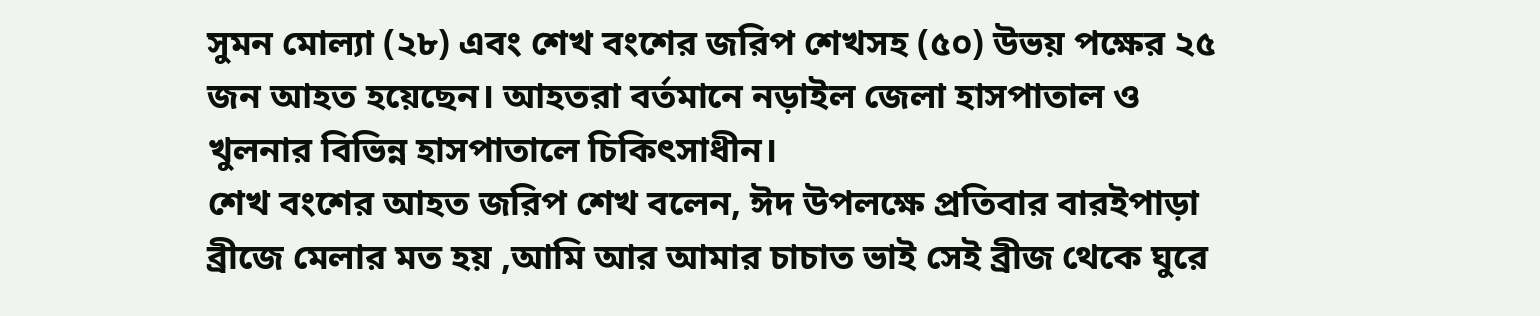সুমন মোল্যা (২৮) এবং শেখ বংশের জরিপ শেখসহ (৫০) উভয় পক্ষের ২৫ জন আহত হয়েছেন। আহতরা বর্তমানে নড়াইল জেলা হাসপাতাল ও খুলনার বিভিন্ন হাসপাতালে চিকিৎসাধীন।
শেখ বংশের আহত জরিপ শেখ বলেন, ঈদ উপলক্ষে প্রতিবার বারইপাড়া ব্রীজে মেলার মত হয় ,আমি আর আমার চাচাত ভাই সেই ব্রীজ থেকে ঘুরে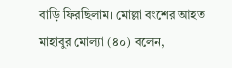বাড়ি ফিরছিলাম। মোল্লা বংশের আহত মাহাবুর মোল্যা (৪০) বলেন,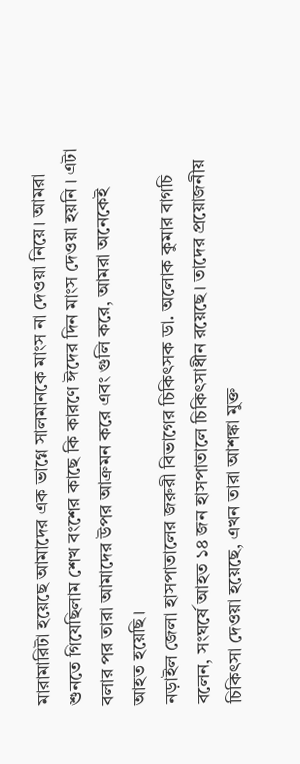মারামারিটা হয়েছে আমাদের এক ভাগ্নে সালমানকে মাংস না দেওয়া নিয়ে। আমরা শুনতে গিযেছিলাম শেখ বংশের কাছে কি কারণে ঈদের দিন মাংস দেওয়া হয়নি । এটা বলার পর তারা আমাদের উপর আক্রমন করে এবং গুলি করে, আমরা অনেকেই আহত হয়েছি।
নড়াইল জেলা হাসপাতালের জরুরী বিভাগের চিকিৎসক ডা. অলোক কুমার বাগচি বলেন, সংঘর্ষে আহত ১৪ জন হাসপাতালে চিকিৎসাধীন রয়েছে। তাদের প্রয়োজনীয় চিকিৎসা দেওয়া হয়েছে, এখন তারা আশঙ্কা মুক্ত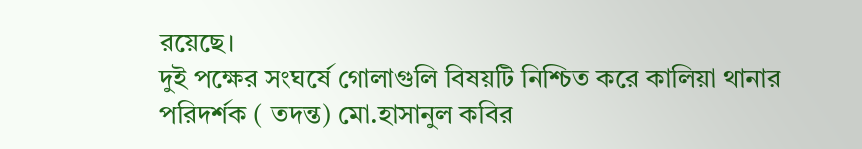রয়েছে।
দুই পক্ষের সংঘর্ষে গোলাগুলি বিষয়টি নিশ্চিত করে কালিয়া থানার পরিদর্শক ( তদন্ত) মো.হাসানুল কবির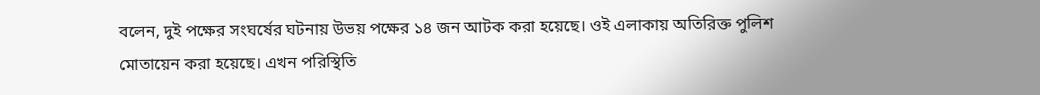বলেন, দুই পক্ষের সংঘর্ষের ঘটনায় উভয় পক্ষের ১৪ জন আটক করা হয়েছে। ওই এলাকায় অতিরিক্ত পুলিশ মোতায়েন করা হয়েছে। এখন পরিস্থিতি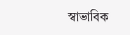স্বাভাবিক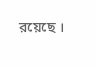রয়েছে ।